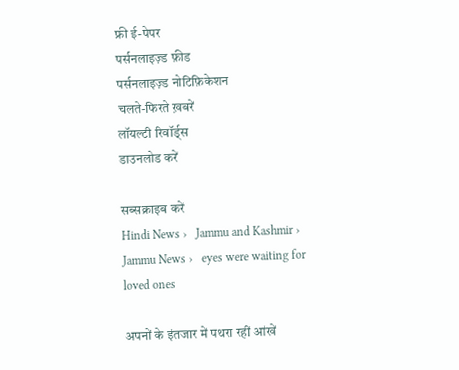फ्री ई-पेपर
पर्सनलाइज़्ड फ़ीड
पर्सनलाइज़्ड नोटिफ़िकेशन
चलते-फिरते ख़बरें
लॉयल्टी रिवॉर्ड्स
डाउनलोड करें

सब्सक्राइब करें
Hindi News ›   Jammu and Kashmir ›   Jammu News ›   eyes were waiting for loved ones

अपनों के इंतजार में पथरा रहीं आंखें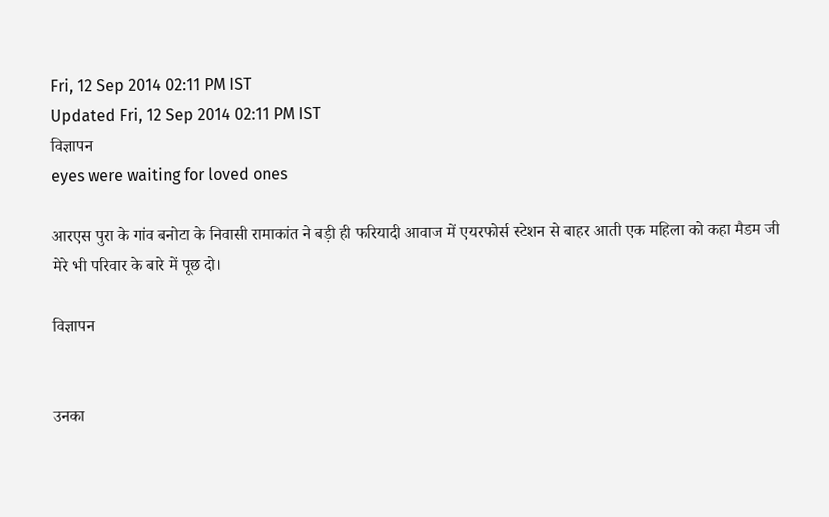Fri, 12 Sep 2014 02:11 PM IST
Updated Fri, 12 Sep 2014 02:11 PM IST
विज्ञापन
eyes were waiting for loved ones

आरएस पुरा के गांव बनोटा के निवासी रामाकांत ने बड़ी ही फरियादी आवाज में एयरफोर्स स्टेशन से बाहर आती एक महिला को कहा मैडम जी मेरे भी परिवार के बारे में पूछ दो।

विज्ञापन


उनका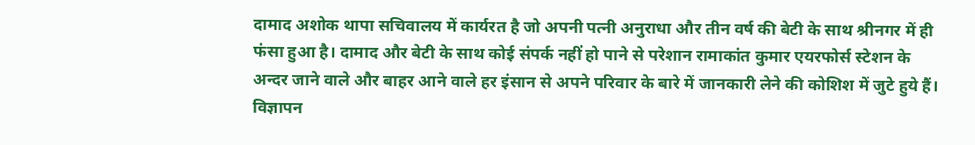दामाद अशोक थापा सचिवालय में कार्यरत है जो अपनी पत्नी अनुराधा और तीन वर्ष की बेटी के साथ श्रीनगर में ही फंसा हुआ है। दामाद और बेटी के साथ कोई संपर्क नहीं हो पाने से परेशान रामाकांत कुमार एयरफोर्स स्टेशन के अन्दर जाने वाले और बाहर आने वाले हर इंसान से अपने परिवार के बारे में जानकारी लेने की कोशिश में जुटे हुये हैं।
विज्ञापन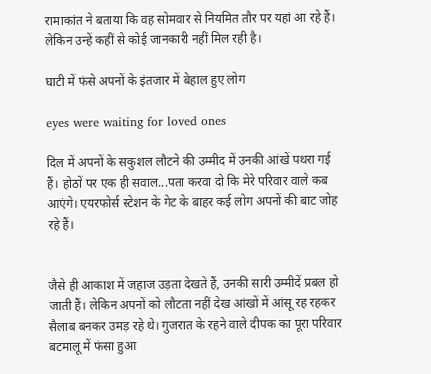रामाकांत ने बताया कि वह सोमवार से नियमित तौर पर यहां आ रहे हैं। लेकिन उन्हें कहीं से कोई जानकारी नहीं मिल रही है।

घाटी में फंसे अपनों के इंतजार में बेहाल हुए लोग

eyes were waiting for loved ones

दिल में अपनों के सकुशल लौटने की उम्मीद में उनकी आंखें पथरा गई हैं। होठों पर एक ही सवाल...पता करवा दो कि मेरे परिवार वाले कब आएंगे। एयरफोर्स स्टेशन के गेट के बाहर कई लोग अपनों की बाट जोह रहे हैं।


जैसे ही आकाश में जहाज उड़ता देखते हैं, उनकी सारी उम्मीदें प्रबल हो जाती हैं। लेकिन अपनों को लौटता नहीं देख आंखों में आंसू रह रहकर सैलाब बनकर उमड़ रहे थे। गुजरात के रहने वाले दीपक का पूरा परिवार बटमालू में फंसा हुआ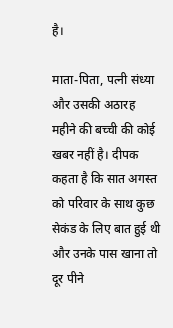है।

माता-पिता, पत्नी संध्या और उसकी अठारह महीने की बच्ची की कोई खबर नहीं है। दीपक कहता है कि सात अगस्त को परिवार के साथ कुछ सेकंड के लिए बात हुई थी और उनके पास खाना तो दूर पीने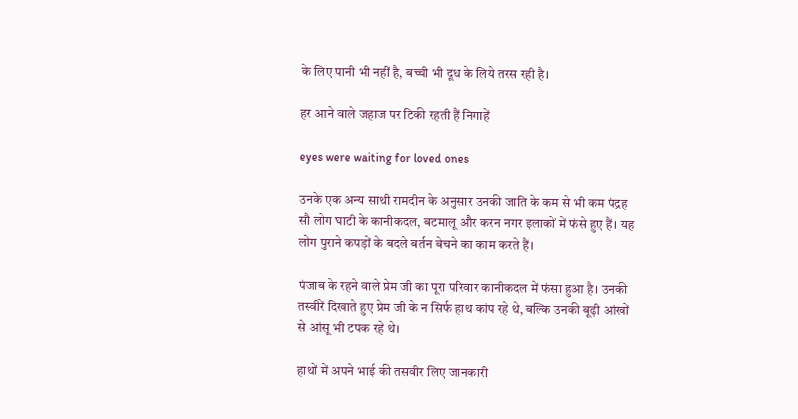के लिए पानी भी नहीं है, बच्ची भी दूध के लिये तरस रही है।

हर आने वाले जहाज पर टिकी रहती हैं निगाहें

eyes were waiting for loved ones

उनके एक अन्य साथी रामदीन के अनुसार उनकी जाति के कम से भी कम पंद्रह सौ लोग घाटी के कानीकदल, बटमालू और करन नगर इलाकों में फंसे हुए हैं। यह लोग पुराने कपड़ों के बदले बर्तन बेचने का काम करते हैं।

पंजाब के रहने वाले प्रेम जी का पूरा परिवार कानीकदल में फंसा हुआ है। उनकी तस्वीरें दिखाते हुए प्रेम जी के न सिर्फ हाथ कांप रहे थे, बल्कि उनकी बूढ़ी आंखों से आंसू भी टपक रहे थे।

हाथों में अपने भाई की तसवीर लिए जानकारी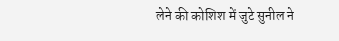लेने की कोशिश में जुटे सुनील ने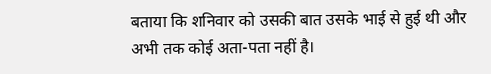बताया कि शनिवार को उसकी बात उसके भाई से हुई थी और अभी तक कोई अता-पता नहीं है।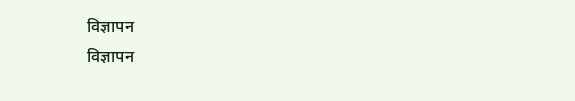विज्ञापन
विज्ञापन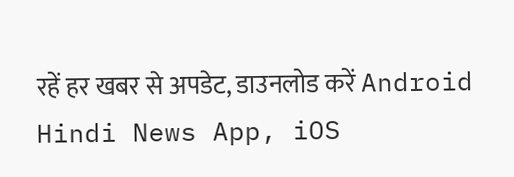रहें हर खबर से अपडेट, डाउनलोड करें Android Hindi News App, iOS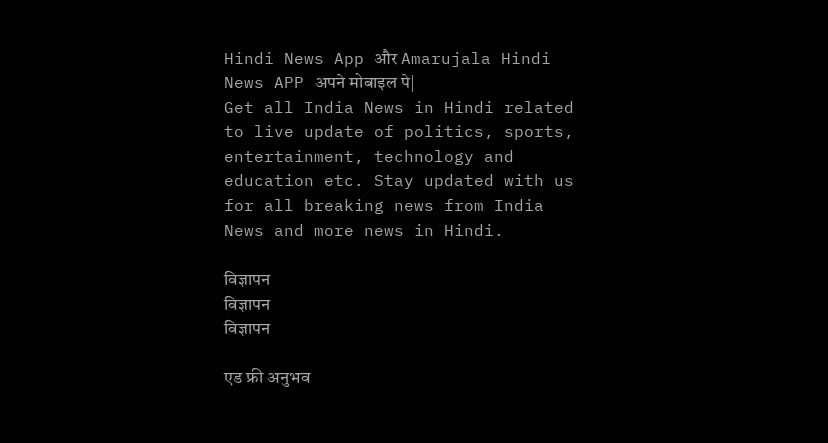Hindi News App और Amarujala Hindi News APP अपने मोबाइल पे|
Get all India News in Hindi related to live update of politics, sports, entertainment, technology and education etc. Stay updated with us for all breaking news from India News and more news in Hindi.

विज्ञापन
विज्ञापन
विज्ञापन

एड फ्री अनुभव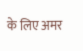के लिए अमर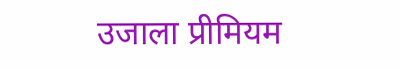उजाला प्रीमियम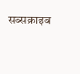सब्सक्राइब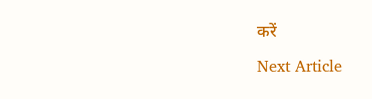करें

Next Article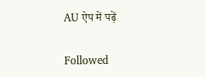AU ऐप में पढ़ें

Followed